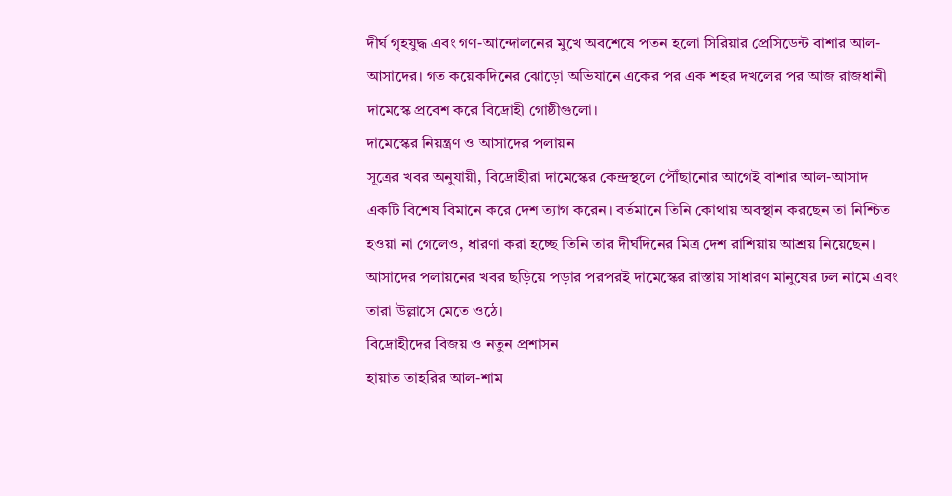দীর্ঘ গৃহযুদ্ধ এবং গণ-আন্দোলনের মুখে অবশেষে পতন হলো সিরিয়ার প্রেসিডেন্ট বাশার আল-আসাদের। গত কয়েকদিনের ঝোড়ো অভিযানে একের পর এক শহর দখলের পর আজ রাজধানী দামেস্কে প্রবেশ করে বিদ্রোহী গোষ্ঠীগুলো।
দামেস্কের নিয়ন্ত্রণ ও আসাদের পলায়ন
সূত্রের খবর অনুযায়ী, বিদ্রোহীরা দামেস্কের কেন্দ্রস্থলে পৌঁছানোর আগেই বাশার আল-আসাদ একটি বিশেষ বিমানে করে দেশ ত্যাগ করেন। বর্তমানে তিনি কোথায় অবস্থান করছেন তা নিশ্চিত হওয়া না গেলেও, ধারণা করা হচ্ছে তিনি তার দীর্ঘদিনের মিত্র দেশ রাশিয়ায় আশ্রয় নিয়েছেন। আসাদের পলায়নের খবর ছড়িয়ে পড়ার পরপরই দামেস্কের রাস্তায় সাধারণ মানুষের ঢল নামে এবং তারা উল্লাসে মেতে ওঠে।
বিদ্রোহীদের বিজয় ও নতুন প্রশাসন
হায়াত তাহরির আল-শাম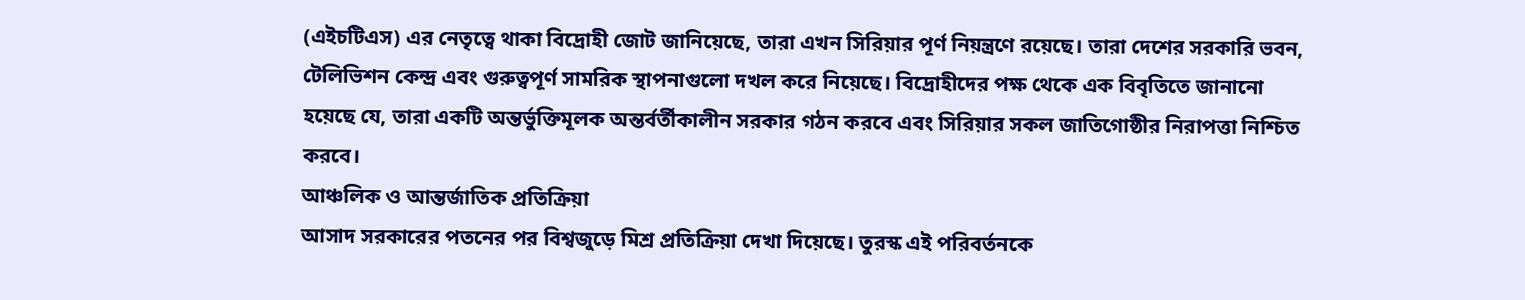(এইচটিএস) এর নেতৃত্বে থাকা বিদ্রোহী জোট জানিয়েছে, তারা এখন সিরিয়ার পূর্ণ নিয়ন্ত্রণে রয়েছে। তারা দেশের সরকারি ভবন, টেলিভিশন কেন্দ্র এবং গুরুত্বপূর্ণ সামরিক স্থাপনাগুলো দখল করে নিয়েছে। বিদ্রোহীদের পক্ষ থেকে এক বিবৃতিতে জানানো হয়েছে যে, তারা একটি অন্তর্ভুক্তিমূলক অন্তর্বর্তীকালীন সরকার গঠন করবে এবং সিরিয়ার সকল জাতিগোষ্ঠীর নিরাপত্তা নিশ্চিত করবে।
আঞ্চলিক ও আন্তর্জাতিক প্রতিক্রিয়া
আসাদ সরকারের পতনের পর বিশ্বজুড়ে মিশ্র প্রতিক্রিয়া দেখা দিয়েছে। তুরস্ক এই পরিবর্তনকে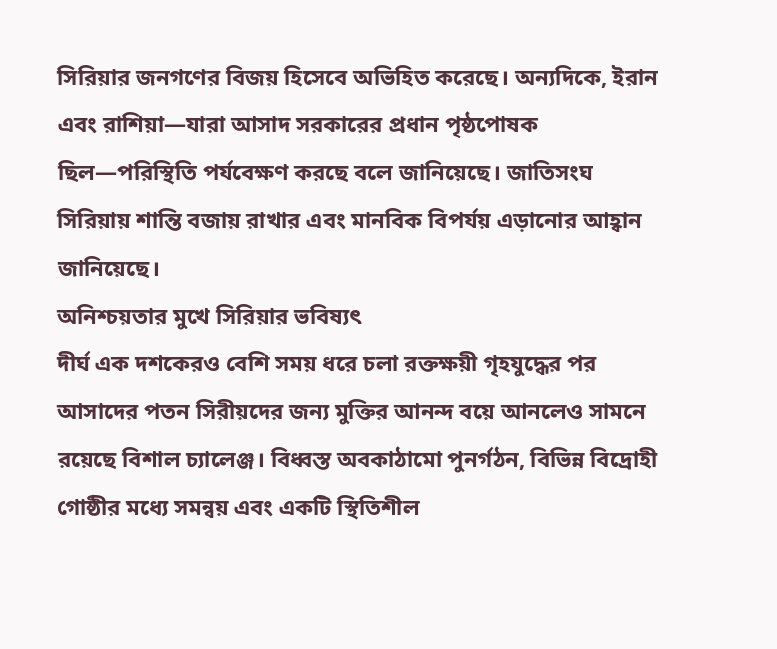সিরিয়ার জনগণের বিজয় হিসেবে অভিহিত করেছে। অন্যদিকে, ইরান এবং রাশিয়া—যারা আসাদ সরকারের প্রধান পৃষ্ঠপোষক ছিল—পরিস্থিতি পর্যবেক্ষণ করছে বলে জানিয়েছে। জাতিসংঘ সিরিয়ায় শান্তি বজায় রাখার এবং মানবিক বিপর্যয় এড়ানোর আহ্বান জানিয়েছে।
অনিশ্চয়তার মুখে সিরিয়ার ভবিষ্যৎ
দীর্ঘ এক দশকেরও বেশি সময় ধরে চলা রক্তক্ষয়ী গৃহযুদ্ধের পর আসাদের পতন সিরীয়দের জন্য মুক্তির আনন্দ বয়ে আনলেও সামনে রয়েছে বিশাল চ্যালেঞ্জ। বিধ্বস্ত অবকাঠামো পুনর্গঠন, বিভিন্ন বিদ্রোহী গোষ্ঠীর মধ্যে সমন্বয় এবং একটি স্থিতিশীল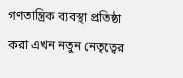গণতান্ত্রিক ব্যবস্থা প্রতিষ্ঠা করা এখন নতুন নেতৃত্বের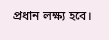প্রধান লক্ষ্য হবে।